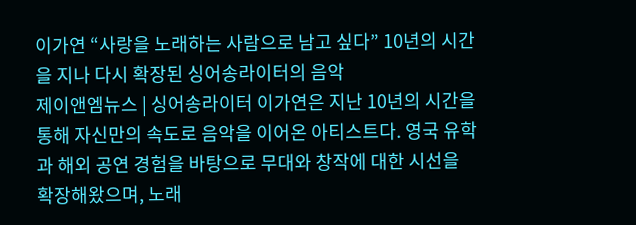이가연 “사랑을 노래하는 사람으로 남고 싶다” 10년의 시간을 지나 다시 확장된 싱어송라이터의 음악
제이앤엠뉴스 | 싱어송라이터 이가연은 지난 10년의 시간을 통해 자신만의 속도로 음악을 이어온 아티스트다. 영국 유학과 해외 공연 경험을 바탕으로 무대와 창작에 대한 시선을 확장해왔으며, 노래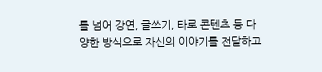를 넘어 강연, 글쓰기, 타로 콘텐츠 등 다양한 방식으로 자신의 이야기를 전달하고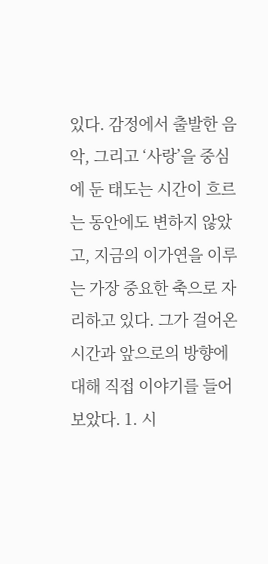있다. 감정에서 출발한 음악, 그리고 ‘사랑’을 중심에 둔 태도는 시간이 흐르는 동안에도 변하지 않았고, 지금의 이가연을 이루는 가장 중요한 축으로 자리하고 있다. 그가 걸어온 시간과 앞으로의 방향에 대해 직접 이야기를 들어보았다. 1. 시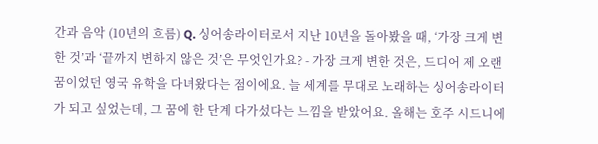간과 음악 (10년의 흐름) Q. 싱어송라이터로서 지난 10년을 돌아봤을 때, ‘가장 크게 변한 것’과 ‘끝까지 변하지 않은 것’은 무엇인가요? - 가장 크게 변한 것은, 드디어 제 오랜 꿈이었던 영국 유학을 다녀왔다는 점이에요. 늘 세계를 무대로 노래하는 싱어송라이터가 되고 싶었는데, 그 꿈에 한 단계 다가섰다는 느낌을 받았어요. 올해는 호주 시드니에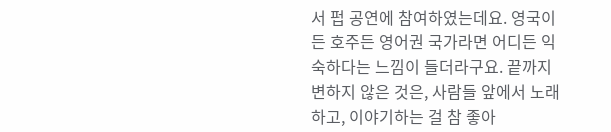서 펍 공연에 참여하였는데요. 영국이든 호주든 영어권 국가라면 어디든 익숙하다는 느낌이 들더라구요. 끝까지 변하지 않은 것은, 사람들 앞에서 노래하고, 이야기하는 걸 참 좋아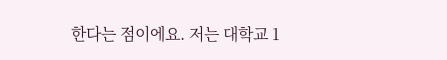한다는 점이에요. 저는 대학교 1